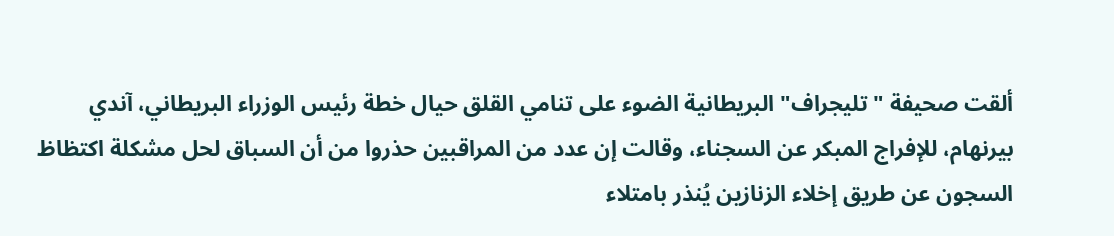ألقت صحيفة "تليجراف" البريطانية الضوء على تنامي القلق حيال خطة رئيس الوزراء البريطاني، آندي بيرنهام، للإفراج المبكر عن السجناء، وقالت إن عدد من المراقبين حذروا من أن السباق لحل مشكلة اكتظاظ السجون عن طريق إخلاء الزنازين يُنذر بامتلاء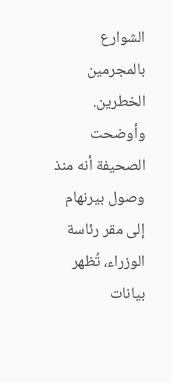الشوارع بالمجرمين الخطرين.
وأوضحت الصحيفة أنه منذ وصول بيرنهام إلى مقر رئاسة الوزراء، تُظهر بيانات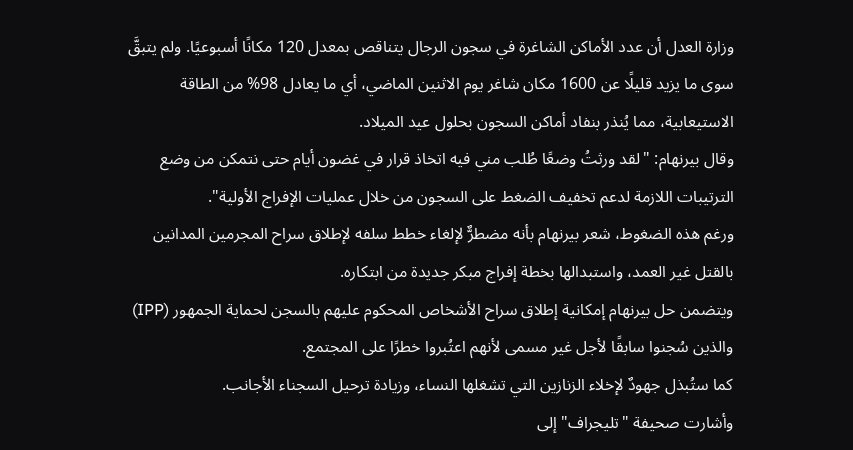وزارة العدل أن عدد الأماكن الشاغرة في سجون الرجال يتناقص بمعدل 120 مكانًا أسبوعيًا. ولم يتبقَّ سوى ما يزيد قليلًا عن 1600 مكان شاغر يوم الاثنين الماضي، أي ما يعادل 98% من الطاقة الاستيعابية، مما يُنذر بنفاد أماكن السجون بحلول عيد الميلاد.
وقال بيرنهام: "لقد ورثتُ وضعًا طُلب مني فيه اتخاذ قرار في غضون أيام حتى نتمكن من وضع الترتيبات اللازمة لدعم تخفيف الضغط على السجون من خلال عمليات الإفراج الأولية".
ورغم هذه الضغوط، شعر بيرنهام بأنه مضطرٌّ لإلغاء خطط سلفه لإطلاق سراح المجرمين المدانين بالقتل غير العمد، واستبدالها بخطة إفراج مبكر جديدة من ابتكاره.
ويتضمن حل بيرنهام إمكانية إطلاق سراح الأشخاص المحكوم عليهم بالسجن لحماية الجمهور (IPP) والذين سُجنوا سابقًا لأجل غير مسمى لأنهم اعتُبروا خطرًا على المجتمع.
كما ستُبذل جهودٌ لإخلاء الزنازين التي تشغلها النساء، وزيادة ترحيل السجناء الأجانب.
وأشارت صحيفة "تليجراف" إلى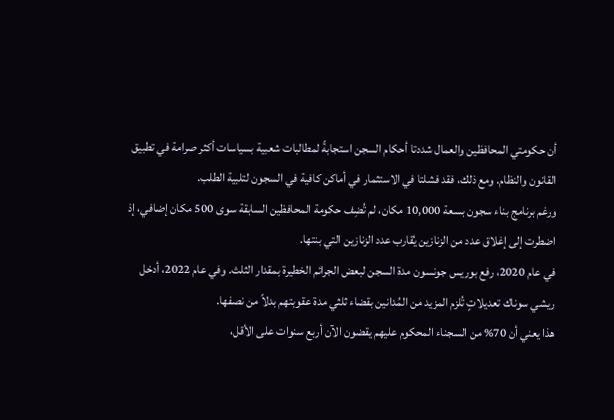أن حكومتي المحافظين والعمال شددتا أحكام السجن استجابةً لمطالبات شعبية بسياسات أكثر صرامة في تطبيق القانون والنظام. ومع ذلك، فقد فشلتا في الاستثمار في أماكن كافية في السجون لتلبية الطلب.
ورغم برنامج بناء سجون بسعة 10,000 مكان، لم تُضِف حكومة المحافظين السابقة سوى 500 مكان إضافي، إذ اضطرت إلى إغلاق عدد من الزنازين يُقارب عدد الزنازين التي بنتها.
في عام 2020، رفع بوريس جونسون مدة السجن لبعض الجرائم الخطيرة بمقدار الثلث. وفي عام 2022، أدخل ريشي سوناك تعديلاتٍ تُلزم المزيد من المُدانين بقضاء ثلثي مدة عقوبتهم بدلاً من نصفها.
هذا يعني أن 70% من السجناء المحكوم عليهم يقضون الآن أربع سنوات على الأقل،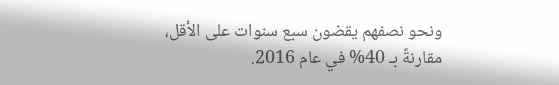ونحو نصفهم يقضون سبع سنوات على الأقل، مقارنةً بـ 40% في عام 2016.